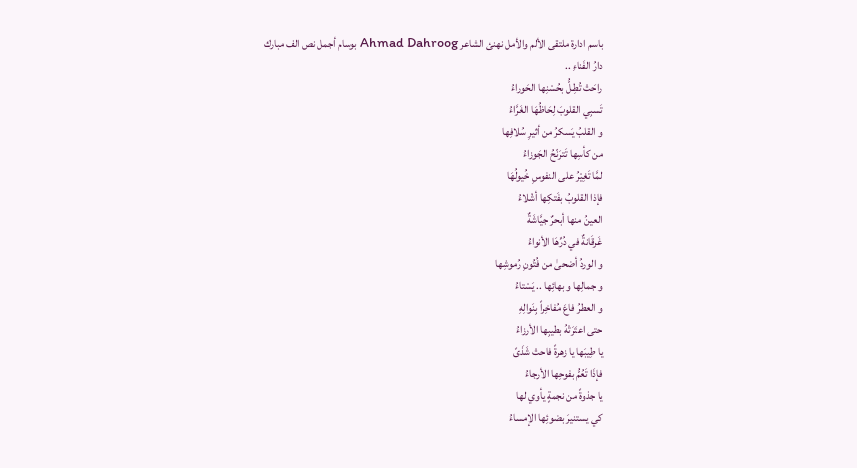باسم ادارة ملتقى الألم والأمل نهنئ الشاعر Ahmad Dahroog بوسام أجمل نص الف مبارك
دارُ الفَناءِ ..
راحَتْ تُطِـلُّ بحُسْنِها الحَوراءُ
تَسبِي القلوبَ لِحَاظُهَا الغَرَّاءُ
و القلبُ يَسكرُ من أثيرِ سُلافِها
من كأسِها تَترَنّحُ الجَوزاءُ
لمَّا تَغِيْرُ على النفوسِ خُيولُهَا
فإذا القلوبُ بفَتكِها أشْلاءُ
العينُ منها أبحرٌ جيَّاشَةٌ
غَرقَانةٌ في دُرِّهَا الأنواءُ
و الوردُ أضحىٰ من فُتُونِ رُموشِها
و جمالِها و بهائِها .. يَسْتاءُ
و العطرُ فاعَ مُفاخِراً بِنَوالِهِ
حتى اعتَرَتْهُ بطيبِها الأرزاءُ
يا طِيبَها يا زهرةً فاحتْ شَذَىً
فإذَا تَعُمُّ بفوحِها الأرجاءُ
يا جذوةً من نجمةٍ يأوي لها
كي يستنيرَ بضوئِها الإمساءُ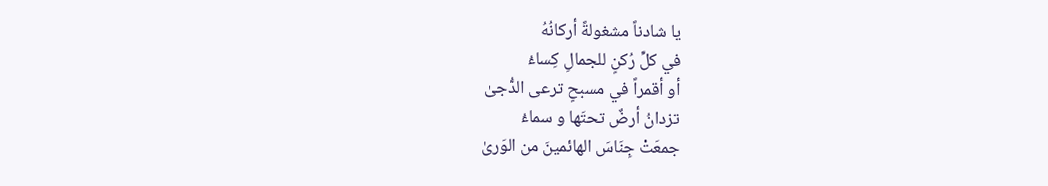يا شادناً مشغولةً أركانُهُ
في كلِّ رُكنٍ للجمالِ كِساءُ
أو أقمراً في مسبحٍ ترعى الدُّجىٰ
تزدانُ أرضٌ تحتَها و سماءُ
جمعَتْ جِنَاسَ الهائمينَ من الوَرىٰ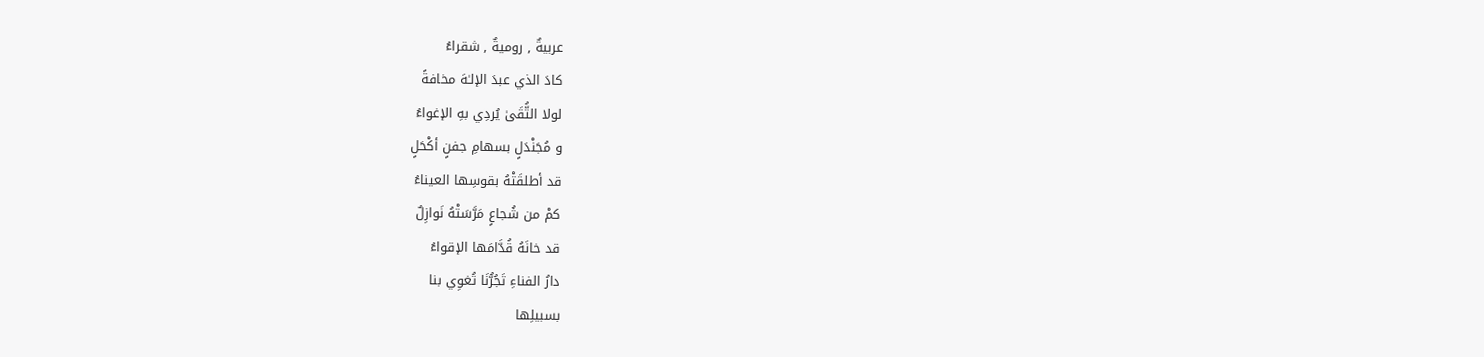عربيةٌ , روميةٌ , شقراءُ
كادَ الذي عبدَ الإلـٰهَ مخافةً
لولا التُّقَىٰ يُردِي بهِ الإغواءُ
و مُجَنْدَلٍ بسهامِ جفنٍ أكْحَلٍ
قد أطلقَتْهُ بقوسِها العيناءُ
كمْ من شُجاعٍ مَرَّسَتْهُ نَوازِلٌ
قد خانَهُ قُدَّامَها الإقواءُ
دارُ الفناءِ تَجُرُّنَا تُغوِي بنا
بسبيلِها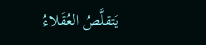يَتقلَّصُ العُقَلاءُ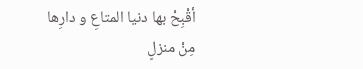أقْبِحْ بها دنيا المتاعِ و دارِها
مِنْ منزلٍ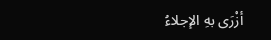أزْرَى بهِ الإجلاءُ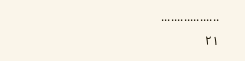..................
٢١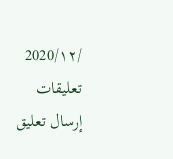/١٢/2020
تعليقات
إرسال تعليق